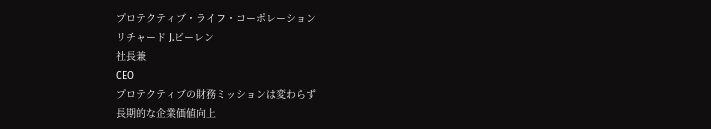プロテクティブ・ライフ・コーポレーション
リチャード J.ビーレン
社長兼
CEO
プロテクティブの財務ミッションは変わらず
長期的な企業価値向上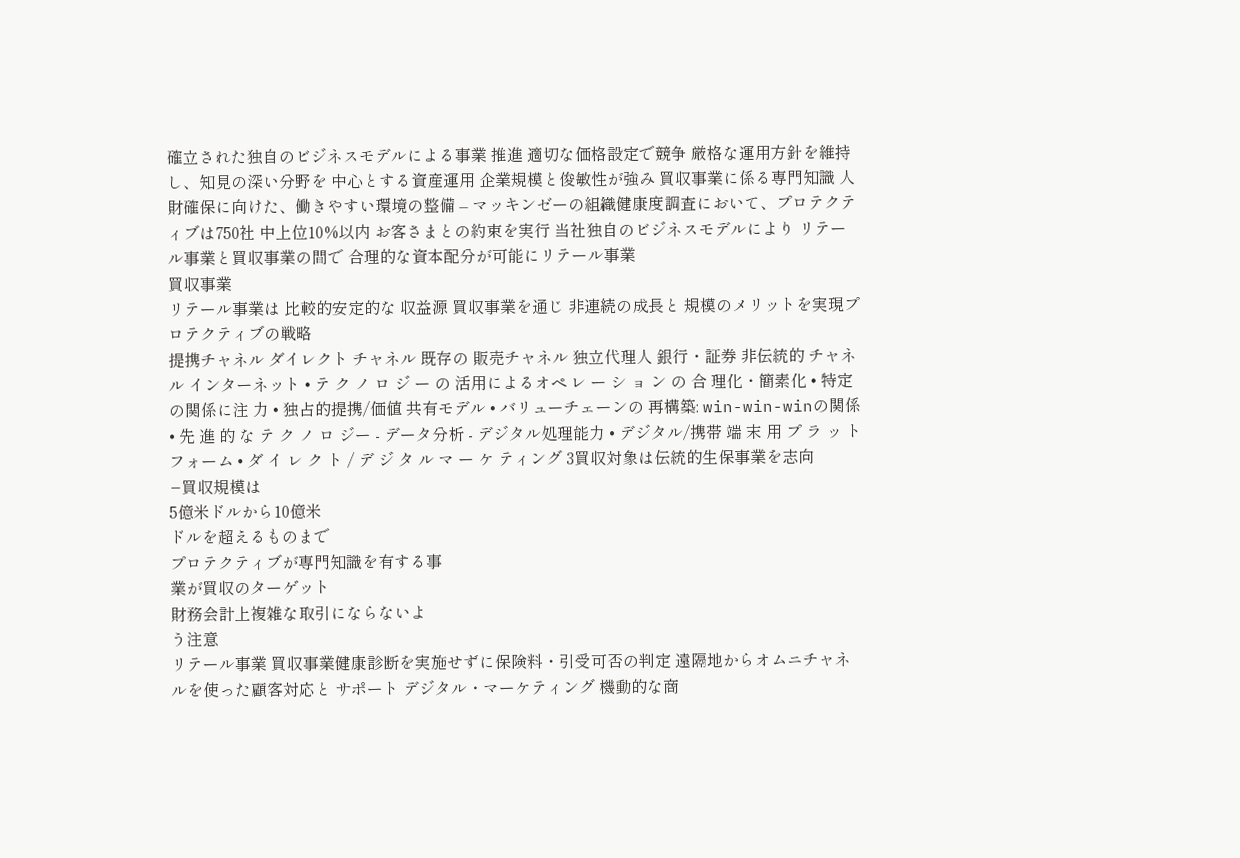確立された独自のビジネスモデルによる事業 推進 適切な価格設定で競争 厳格な運用方針を維持し、知見の深い分野を 中心とする資産運用 企業規模と俊敏性が強み 買収事業に係る専門知識 人財確保に向けた、働きやすい環境の整備 – マッキンゼーの組織健康度調査において、プロテクティブは750社 中上位10%以内 お客さまとの約束を実行 当社独自のビジネスモデルにより リテール事業と買収事業の間で 合理的な資本配分が可能にリテール事業
買収事業
リテール事業は 比較的安定的な 収益源 買収事業を通じ 非連続の成長と 規模のメリットを実現プロテクティブの戦略
提携チャネル ダイレクト チャネル 既存の 販売チャネル 独立代理人 銀行・証券 非伝統的 チャネル インターネット • テ ク ノ ロ ジ ー の 活用によるオペ レ ー シ ョ ン の 合 理化・簡素化 • 特定の関係に注 力 • 独占的提携/価値 共有モデル • バリューチェーンの 再構築: win-win-winの関係 • 先 進 的 な テ ク ノ ロ ジー - データ分析 - デジタル処理能力 • デジタル/携帯 端 末 用 プ ラ ッ ト フォーム • ダ イ レ ク ト / デ ジ タ ル マ ー ケ ティング 3買収対象は伝統的生保事業を志向
−買収規模は
5億米ドルから10億米
ドルを超えるものまで
プロテクティブが専門知識を有する事
業が買収のターゲット
財務会計上複雑な取引にならないよ
う注意
リテール事業 買収事業健康診断を実施せずに保険料・引受可否の判定 遠隔地からオムニチャネルを使った顧客対応と サポート デジタル・マーケティング 機動的な商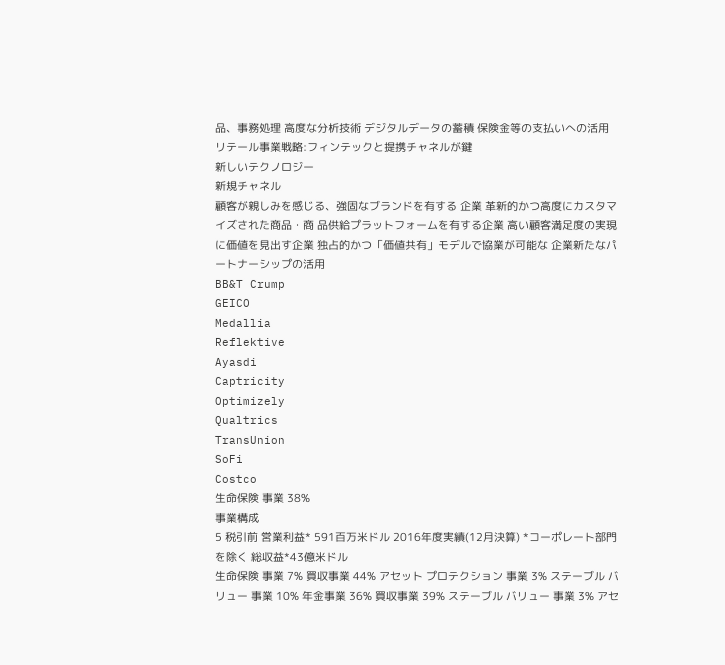品、事務処理 高度な分析技術 デジタルデータの蓄積 保険金等の支払いへの活用
リテール事業戦略:フィンテックと提携チャネルが鍵
新しいテクノロジー
新規チャネル
顧客が親しみを感じる、強固なブランドを有する 企業 革新的かつ高度にカスタマイズされた商品・商 品供給プラットフォームを有する企業 高い顧客満足度の実現に価値を見出す企業 独占的かつ「価値共有」モデルで協業が可能な 企業新たなパートナーシップの活用
BB&T Crump
GEICO
Medallia
Reflektive
Ayasdi
Captricity
Optimizely
Qualtrics
TransUnion
SoFi
Costco
生命保険 事業 38%
事業構成
5 税引前 営業利益* 591百万米ドル 2016年度実績(12月決算) *コーポレート部門を除く 総収益*43億米ドル
生命保険 事業 7% 買収事業 44% アセット プロテクション 事業 3% ステーブル バリュー 事業 10% 年金事業 36% 買収事業 39% ステーブル バリュー 事業 3% アセ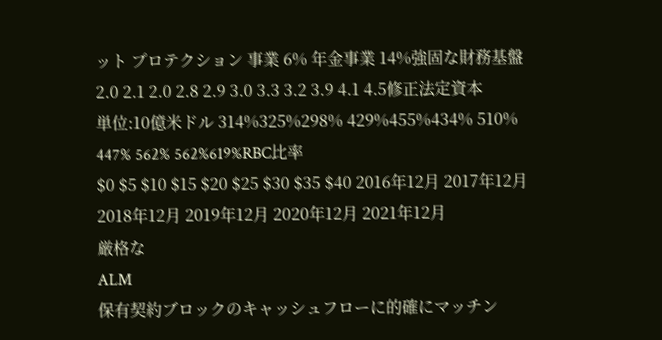ット プロテクション 事業 6% 年金事業 14%強固な財務基盤
2.0 2.1 2.0 2.8 2.9 3.0 3.3 3.2 3.9 4.1 4.5修正法定資本
単位:10億米ドル 314%325%298% 429%455%434% 510% 447% 562% 562%619%RBC比率
$0 $5 $10 $15 $20 $25 $30 $35 $40 2016年12月 2017年12月 2018年12月 2019年12月 2020年12月 2021年12月
厳格な
ALM
保有契約ブロックのキャッシュフローに的確にマッチン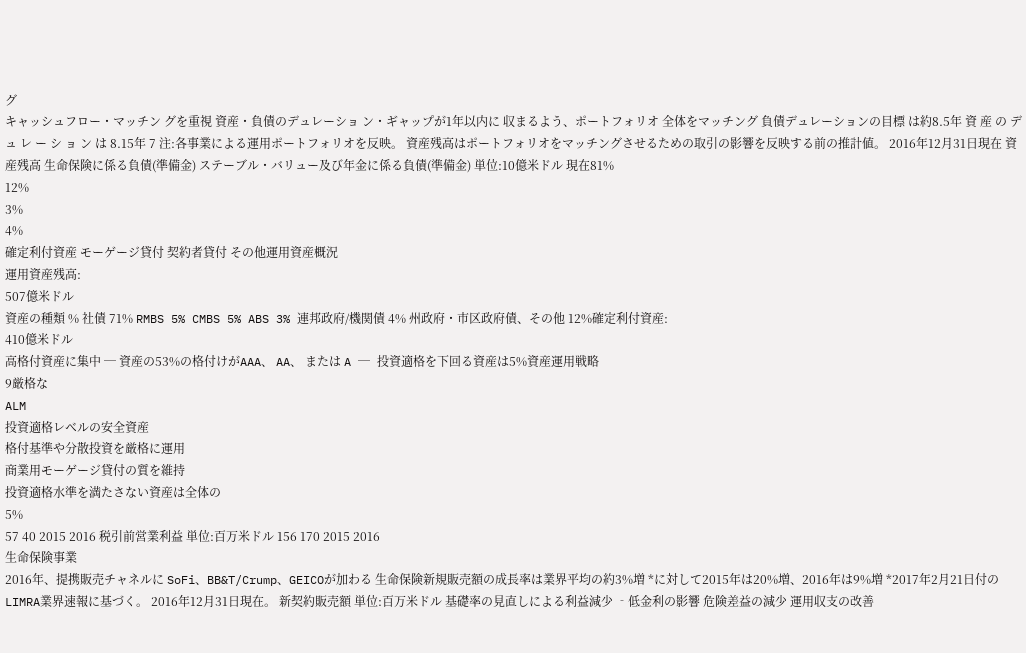グ
キャッシュフロー・マッチン グを重視 資産・負債のデュレーショ ン・ギャップが1年以内に 収まるよう、ポートフォリオ 全体をマッチング 負債デュレーションの目標 は約8.5年 資 産 の デ ュ レ ー シ ョ ン は 8.15年 7 注:各事業による運用ポートフォリオを反映。 資産残高はポートフォリオをマッチングさせるための取引の影響を反映する前の推計値。 2016年12月31日現在 資産残高 生命保険に係る負債(準備金) ステーブル・バリュー及び年金に係る負債(準備金) 単位:10億米ドル 現在81%
12%
3%
4%
確定利付資産 モーゲージ貸付 契約者貸付 その他運用資産概況
運用資産残高:
507億米ドル
資産の種類 % 社債 71% RMBS 5% CMBS 5% ABS 3% 連邦政府/機関債 4% 州政府・市区政府債、その他 12%確定利付資産:
410億米ドル
高格付資産に集中 ─ 資産の53%の格付けがAAA、 AA、 または A ─ 投資適格を下回る資産は5%資産運用戦略
9厳格な
ALM
投資適格レベルの安全資産
格付基準や分散投資を厳格に運用
商業用モーゲージ貸付の質を維持
投資適格水準を満たさない資産は全体の
5%
57 40 2015 2016 税引前営業利益 単位:百万米ドル 156 170 2015 2016
生命保険事業
2016年、提携販売チャネルに SoFi、BB&T/Crump、GEICOが加わる 生命保険新規販売額の成長率は業界平均の約3%増 *に対して2015年は20%増、2016年は9%増 *2017年2月21日付のLIMRA業界速報に基づく。 2016年12月31日現在。 新契約販売額 単位:百万米ドル 基礎率の見直しによる利益減少 ‐低金利の影響 危険差益の減少 運用収支の改善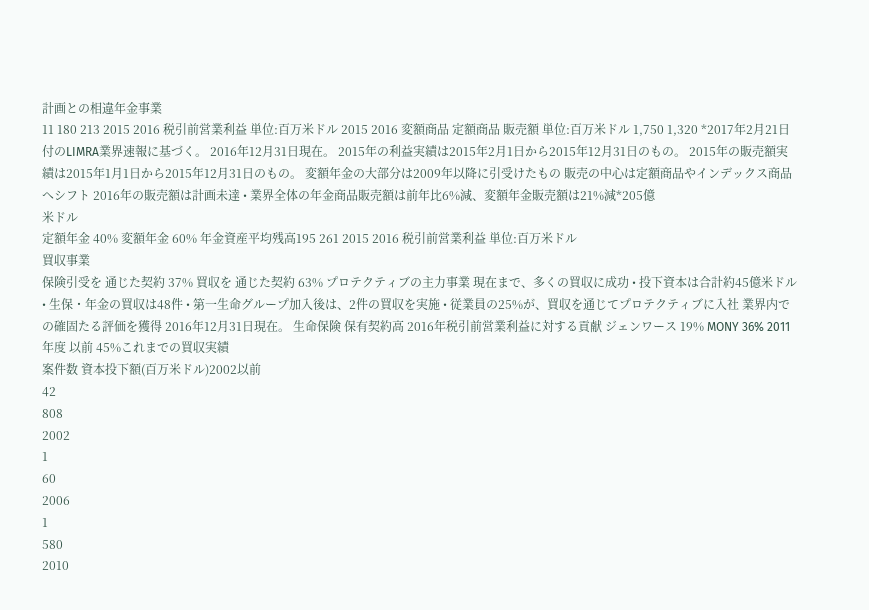計画との相違年金事業
11 180 213 2015 2016 税引前営業利益 単位:百万米ドル 2015 2016 変額商品 定額商品 販売額 単位:百万米ドル 1,750 1,320 *2017年2月21日付のLIMRA業界速報に基づく。 2016年12月31日現在。 2015年の利益実績は2015年2月1日から2015年12月31日のもの。 2015年の販売額実績は2015年1月1日から2015年12月31日のもの。 変額年金の大部分は2009年以降に引受けたもの 販売の中心は定額商品やインデックス商品へシフト 2016年の販売額は計画未達 • 業界全体の年金商品販売額は前年比6%減、変額年金販売額は21%減*205億
米ドル
定額年金 40% 変額年金 60% 年金資産平均残高195 261 2015 2016 税引前営業利益 単位:百万米ドル
買収事業
保険引受を 通じた契約 37% 買収を 通じた契約 63% プロテクティブの主力事業 現在まで、多くの買収に成功 • 投下資本は合計約45億米ドル • 生保・年金の買収は48件 • 第一生命グループ加入後は、2件の買収を実施 • 従業員の25%が、買収を通じてプロテクティブに入社 業界内での確固たる評価を獲得 2016年12月31日現在。 生命保険 保有契約高 2016年税引前営業利益に対する貢献 ジェンワース 19% MONY 36% 2011年度 以前 45%これまでの買収実績
案件数 資本投下額(百万米ドル)2002以前
42
808
2002
1
60
2006
1
580
2010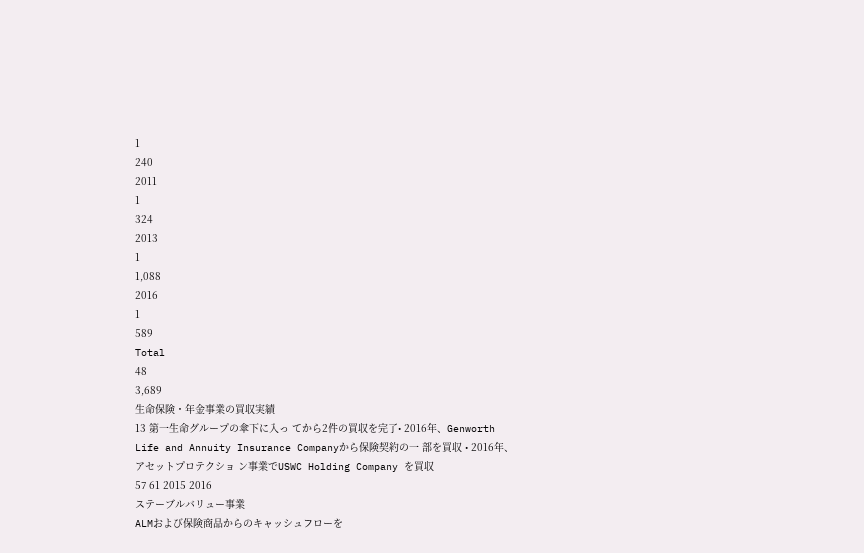1
240
2011
1
324
2013
1
1,088
2016
1
589
Total
48
3,689
生命保険・年金事業の買収実績
13 第一生命グループの傘下に入っ てから2件の買収を完了• 2016年、Genworth Life and Annuity Insurance Companyから保険契約の一 部を買収 • 2016年、アセットプロテクショ ン事業でUSWC Holding Company を買収
57 61 2015 2016
ステーブルバリュー事業
ALMおよび保険商品からのキャッシュフローを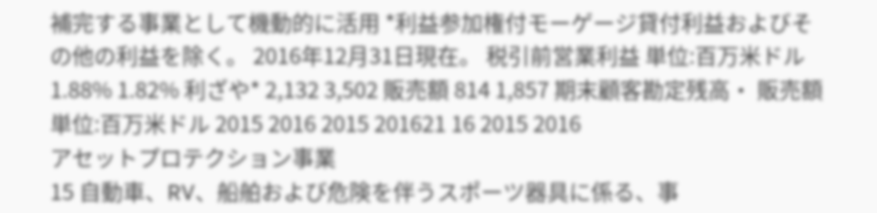補完する事業として機動的に活用 *利益参加権付モーゲージ貸付利益およびその他の利益を除く。 2016年12月31日現在。 税引前営業利益 単位:百万米ドル 1.88% 1.82% 利ざや* 2,132 3,502 販売額 814 1,857 期末顧客勘定残高・ 販売額 単位:百万米ドル 2015 2016 2015 201621 16 2015 2016
アセットプロテクション事業
15 自動車、RV、船舶および危険を伴うスポーツ器具に係る、事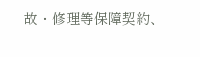故・修理等保障契約、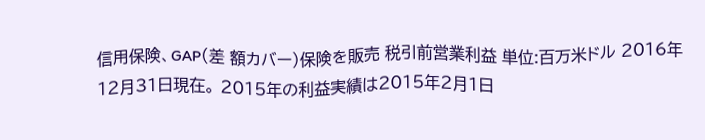信用保険、GAP(差 額カバー)保険を販売 税引前営業利益 単位:百万米ドル 2016年12月31日現在。 2015年の利益実績は2015年2月1日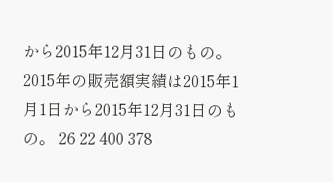から2015年12月31日のもの。 2015年の販売額実績は2015年1月1日から2015年12月31日のもの。 26 22 400 378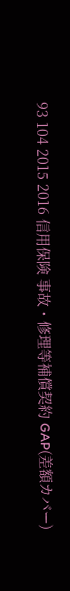93 104 2015 2016 信用保険 事故・修理等補償契約 GAP(差額カバー)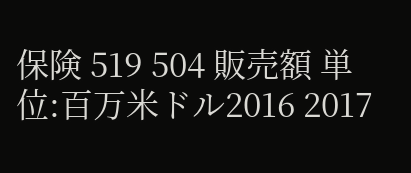保険 519 504 販売額 単位:百万米ドル2016 2017